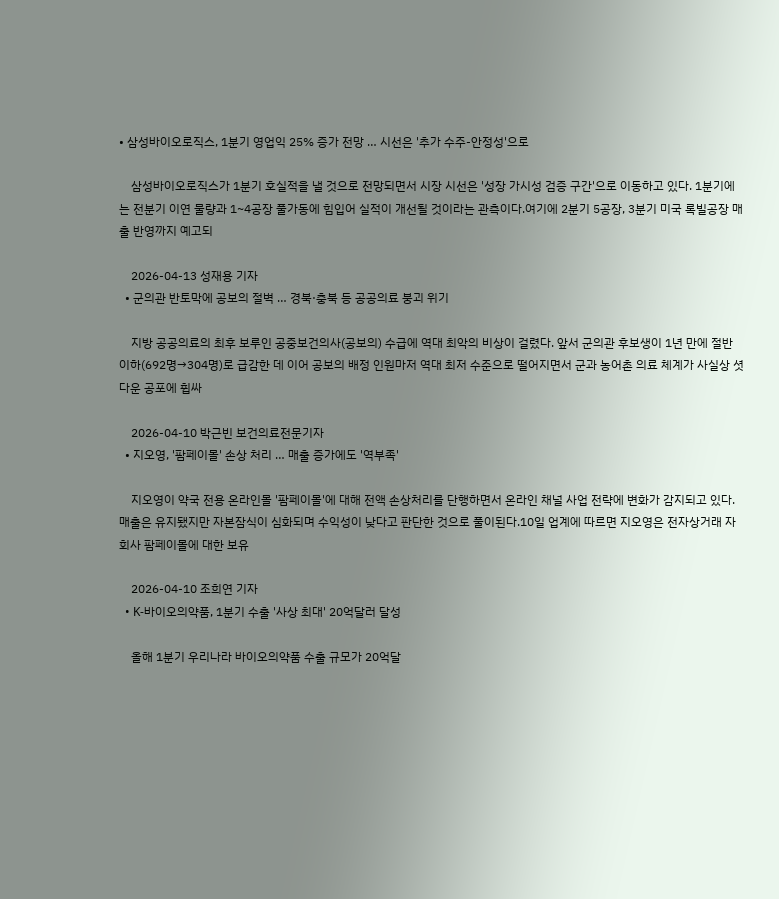• 삼성바이오로직스, 1분기 영업익 25% 증가 전망 … 시선은 '추가 수주-안정성'으로

    삼성바이오로직스가 1분기 호실적을 낼 것으로 전망되면서 시장 시선은 '성장 가시성 검증 구간'으로 이동하고 있다. 1분기에는 전분기 이연 물량과 1~4공장 풀가동에 힘입어 실적이 개선될 것이라는 관측이다.여기에 2분기 5공장, 3분기 미국 록빌공장 매출 반영까지 예고되

    2026-04-13 성재용 기자
  • 군의관 반토막에 공보의 절벽 … 경북·충북 등 공공의료 붕괴 위기

    지방 공공의료의 최후 보루인 공중보건의사(공보의) 수급에 역대 최악의 비상이 걸렸다. 앞서 군의관 후보생이 1년 만에 절반 이하(692명→304명)로 급감한 데 이어 공보의 배정 인원마저 역대 최저 수준으로 떨어지면서 군과 농어촌 의료 체계가 사실상 셧다운 공포에 휩싸

    2026-04-10 박근빈 보건의료전문기자
  • 지오영, '팜페이몰' 손상 처리 … 매출 증가에도 '역부족'

    지오영이 약국 전용 온라인몰 '팜페이몰'에 대해 전액 손상처리를 단행하면서 온라인 채널 사업 전략에 변화가 감지되고 있다. 매출은 유지됐지만 자본잠식이 심화되며 수익성이 낮다고 판단한 것으로 풀이된다.10일 업계에 따르면 지오영은 전자상거래 자회사 팜페이몰에 대한 보유

    2026-04-10 조희연 기자
  • K-바이오의약품, 1분기 수출 '사상 최대' 20억달러 달성

    올해 1분기 우리나라 바이오의약품 수출 규모가 20억달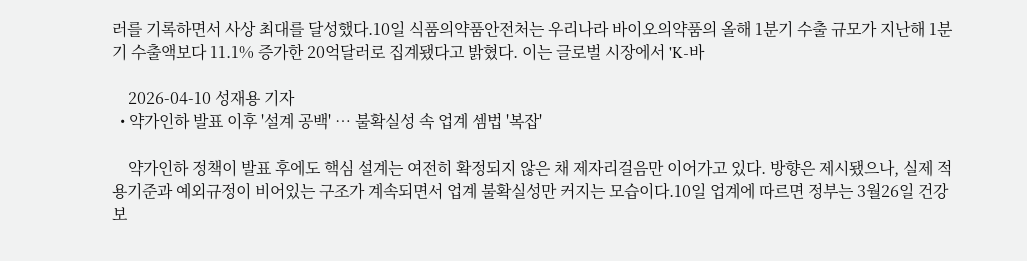러를 기록하면서 사상 최대를 달성했다.10일 식품의약품안전처는 우리나라 바이오의약품의 올해 1분기 수출 규모가 지난해 1분기 수출액보다 11.1% 증가한 20억달러로 집계됐다고 밝혔다. 이는 글로벌 시장에서 'K-바

    2026-04-10 성재용 기자
  • 약가인하 발표 이후 '설계 공백' … 불확실성 속 업계 셈법 '복잡'

    약가인하 정책이 발표 후에도 핵심 설계는 여전히 확정되지 않은 채 제자리걸음만 이어가고 있다. 방향은 제시됐으나, 실제 적용기준과 예외규정이 비어있는 구조가 계속되면서 업계 불확실성만 커지는 모습이다.10일 업계에 따르면 정부는 3월26일 건강보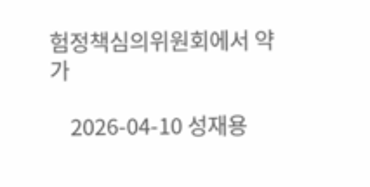험정책심의위원회에서 약가

    2026-04-10 성재용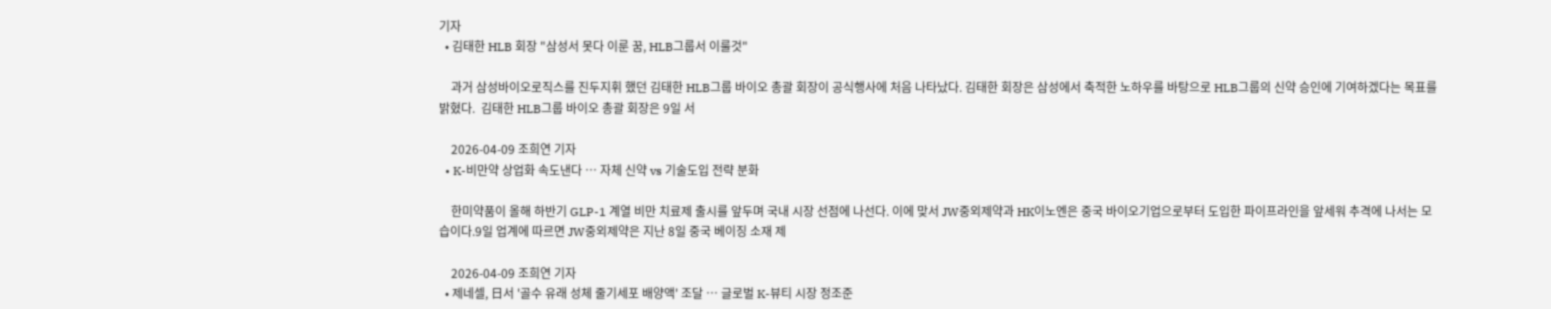기자
  • 김태한 HLB 회장 "삼성서 못다 이룬 꿈, HLB그룹서 이룰것"

    과거 삼성바이오로직스를 진두지휘 했던 김태한 HLB그룹 바이오 총괄 회장이 공식행사에 처음 나타났다. 김태한 회장은 삼성에서 축적한 노하우를 바탕으로 HLB그룹의 신약 승인에 기여하겠다는 목표를 밝혔다.  김태한 HLB그룹 바이오 총괄 회장은 9일 서

    2026-04-09 조희연 기자
  • K-비만약 상업화 속도낸다 … 자체 신약 vs 기술도입 전략 분화

    한미약품이 올해 하반기 GLP-1 계열 비만 치료제 출시를 앞두며 국내 시장 선점에 나선다. 이에 맞서 JW중외제약과 HK이노엔은 중국 바이오기업으로부터 도입한 파이프라인을 앞세워 추격에 나서는 모습이다.9일 업계에 따르면 JW중외제약은 지난 8일 중국 베이징 소재 제

    2026-04-09 조희연 기자
  • 제네셀, 日서 '골수 유래 성체 줄기세포 배양액' 조달 … 글로벌 K-뷰티 시장 정조준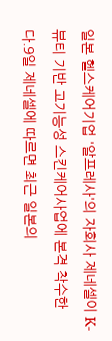일본 헬스케어기업 '알프레사'의 자회사 제네셀이 K-뷰티 기반 고기능성 스킨케어사업에 본격 착수한다.9일 제네셀에 따르면 최근 일본의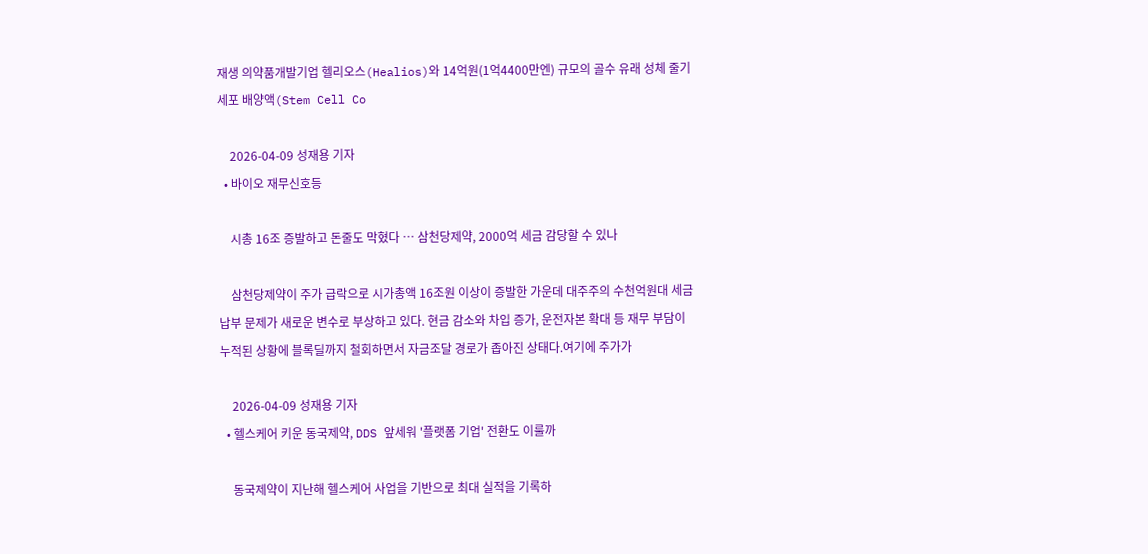재생 의약품개발기업 헬리오스(Healios)와 14억원(1억4400만엔) 규모의 골수 유래 성체 줄기세포 배양액(Stem Cell Co

    2026-04-09 성재용 기자
  • 바이오 재무신호등

    시총 16조 증발하고 돈줄도 막혔다 … 삼천당제약, 2000억 세금 감당할 수 있나

    삼천당제약이 주가 급락으로 시가총액 16조원 이상이 증발한 가운데 대주주의 수천억원대 세금 납부 문제가 새로운 변수로 부상하고 있다. 현금 감소와 차입 증가, 운전자본 확대 등 재무 부담이 누적된 상황에 블록딜까지 철회하면서 자금조달 경로가 좁아진 상태다.여기에 주가가

    2026-04-09 성재용 기자
  • 헬스케어 키운 동국제약, DDS 앞세워 '플랫폼 기업' 전환도 이룰까

    동국제약이 지난해 헬스케어 사업을 기반으로 최대 실적을 기록하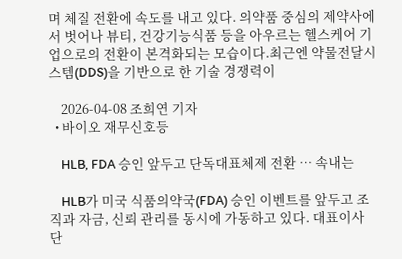며 체질 전환에 속도를 내고 있다. 의약품 중심의 제약사에서 벗어나 뷰티, 건강기능식품 등을 아우르는 헬스케어 기업으로의 전환이 본격화되는 모습이다.최근엔 약물전달시스템(DDS)을 기반으로 한 기술 경쟁력이

    2026-04-08 조희연 기자
  • 바이오 재무신호등

    HLB, FDA 승인 앞두고 단독대표체제 전환 … 속내는

    HLB가 미국 식품의약국(FDA) 승인 이벤트를 앞두고 조직과 자금, 신뢰 관리를 동시에 가동하고 있다. 대표이사 단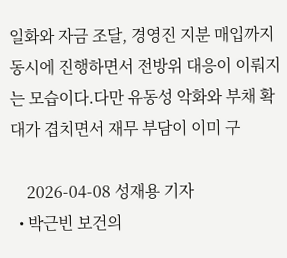일화와 자금 조달, 경영진 지분 매입까지 동시에 진행하면서 전방위 대응이 이뤄지는 모습이다.다만 유동성 악화와 부채 확대가 겹치면서 재무 부담이 이미 구

    2026-04-08 성재용 기자
  • 박근빈 보건의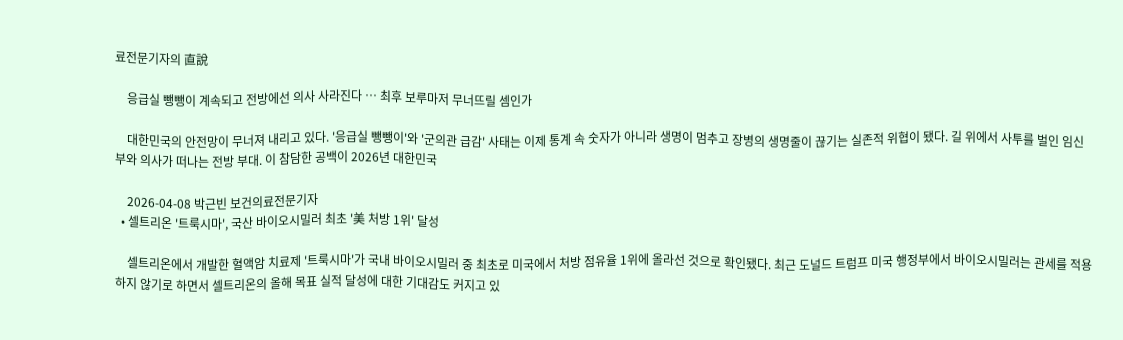료전문기자의 直說

    응급실 뺑뺑이 계속되고 전방에선 의사 사라진다 … 최후 보루마저 무너뜨릴 셈인가

    대한민국의 안전망이 무너져 내리고 있다. '응급실 뺑뺑이'와 '군의관 급감' 사태는 이제 통계 속 숫자가 아니라 생명이 멈추고 장병의 생명줄이 끊기는 실존적 위협이 됐다. 길 위에서 사투를 벌인 임신부와 의사가 떠나는 전방 부대. 이 참담한 공백이 2026년 대한민국

    2026-04-08 박근빈 보건의료전문기자
  • 셀트리온 '트룩시마', 국산 바이오시밀러 최초 '美 처방 1위' 달성

    셀트리온에서 개발한 혈액암 치료제 '트룩시마'가 국내 바이오시밀러 중 최초로 미국에서 처방 점유율 1위에 올라선 것으로 확인됐다. 최근 도널드 트럼프 미국 행정부에서 바이오시밀러는 관세를 적용하지 않기로 하면서 셀트리온의 올해 목표 실적 달성에 대한 기대감도 커지고 있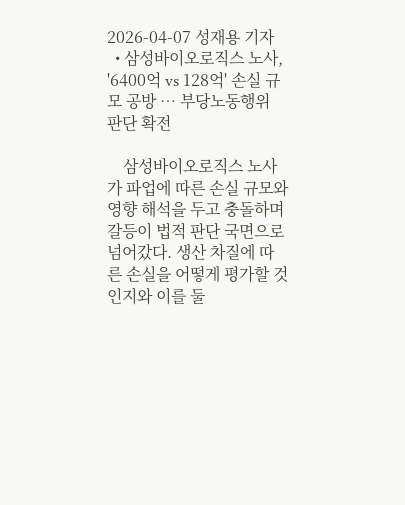2026-04-07 성재용 기자
  • 삼성바이오로직스 노사, '6400억 vs 128억' 손실 규모 공방 … 부당노동행위 판단 확전

    삼성바이오로직스 노사가 파업에 따른 손실 규모와 영향 해석을 두고 충돌하며 갈등이 법적 판단 국면으로 넘어갔다. 생산 차질에 따른 손실을 어떻게 평가할 것인지와 이를 둘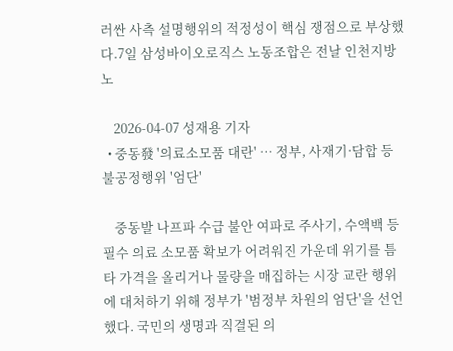러싼 사측 설명행위의 적정성이 핵심 쟁점으로 부상했다.7일 삼성바이오로직스 노동조합은 전날 인천지방노

    2026-04-07 성재용 기자
  • 중동發 '의료소모품 대란' … 정부, 사재기·담합 등 불공정행위 '엄단'

    중동발 나프파 수급 불안 여파로 주사기, 수액백 등 필수 의료 소모품 확보가 어려워진 가운데 위기를 틈타 가격을 올리거나 물량을 매집하는 시장 교란 행위에 대처하기 위해 정부가 '범정부 차원의 엄단'을 선언했다. 국민의 생명과 직결된 의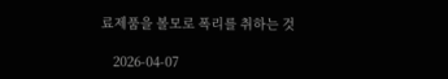료제품을 볼모로 폭리를 취하는 것

    2026-04-07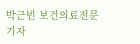박근빈 보건의료전문기자